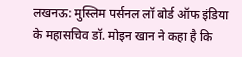लखनऊ: मुस्लिम पर्सनल लॉ बोर्ड ऑफ इंडिया के महासचिव डॉ. मोइन खान ने कहा है कि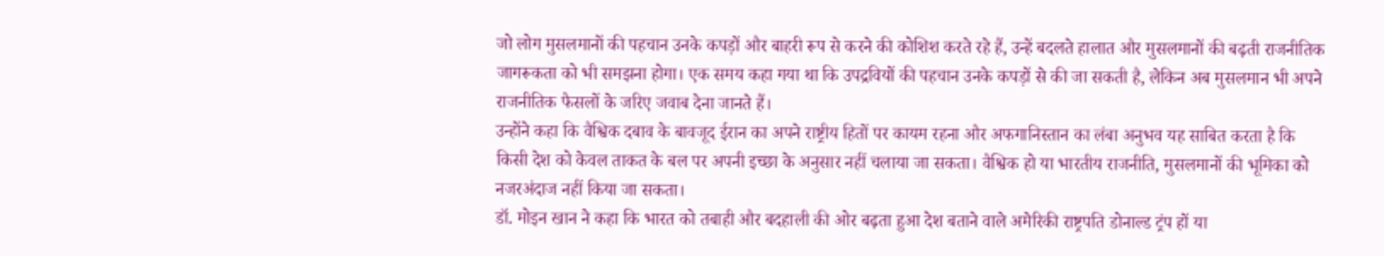जो लोग मुसलमानों की पहचान उनके कपड़ों और बाहरी रूप से करने की कोशिश करते रहे हैं, उन्हें बदलते हालात और मुसलमानों की बढ़ती राजनीतिक जागरूकता को भी समझना होगा। एक समय कहा गया था कि उपद्रवियों की पहचान उनके कपड़ों से की जा सकती है, लेकिन अब मुसलमान भी अपने राजनीतिक फैसलों के जरिए जवाब देना जानते हैं।
उन्होंने कहा कि वैश्विक दबाव के बावजूद ईरान का अपने राष्ट्रीय हितों पर कायम रहना और अफगानिस्तान का लंबा अनुभव यह साबित करता है कि किसी देश को केवल ताकत के बल पर अपनी इच्छा के अनुसार नहीं चलाया जा सकता। वैश्विक हो या भारतीय राजनीति, मुसलमानों की भूमिका को नजरअंदाज नहीं किया जा सकता।
डॉ. मोइन खान ने कहा कि भारत को तबाही और बदहाली की ओर बढ़ता हुआ देश बताने वाले अमेरिकी राष्ट्रपति डोनाल्ड ट्रंप हों या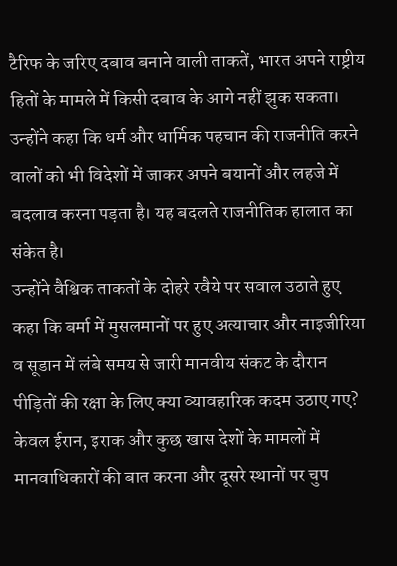टैरिफ के जरिए दबाव बनाने वाली ताकतें, भारत अपने राष्ट्रीय हितों के मामले में किसी दबाव के आगे नहीं झुक सकता। उन्होंने कहा कि धर्म और धार्मिक पहचान की राजनीति करने वालों को भी विदेशों में जाकर अपने बयानों और लहजे में बदलाव करना पड़ता है। यह बदलते राजनीतिक हालात का संकेत है।
उन्होंने वैश्विक ताकतों के दोहरे रवैये पर सवाल उठाते हुए कहा कि बर्मा में मुसलमानों पर हुए अत्याचार और नाइजीरिया व सूडान में लंबे समय से जारी मानवीय संकट के दौरान पीड़ितों की रक्षा के लिए क्या व्यावहारिक कदम उठाए गए? केवल ईरान, इराक और कुछ खास देशों के मामलों में मानवाधिकारों की बात करना और दूसरे स्थानों पर चुप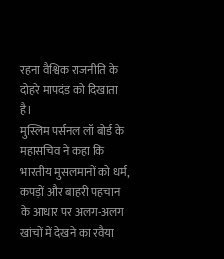रहना वैश्विक राजनीति के दोहरे मापदंड को दिखाता है।
मुस्लिम पर्सनल लॉ बोर्ड के महासचिव ने कहा कि भारतीय मुसलमानों को धर्म, कपड़ों और बाहरी पहचान के आधार पर अलग-अलग खांचों में देखने का रवैया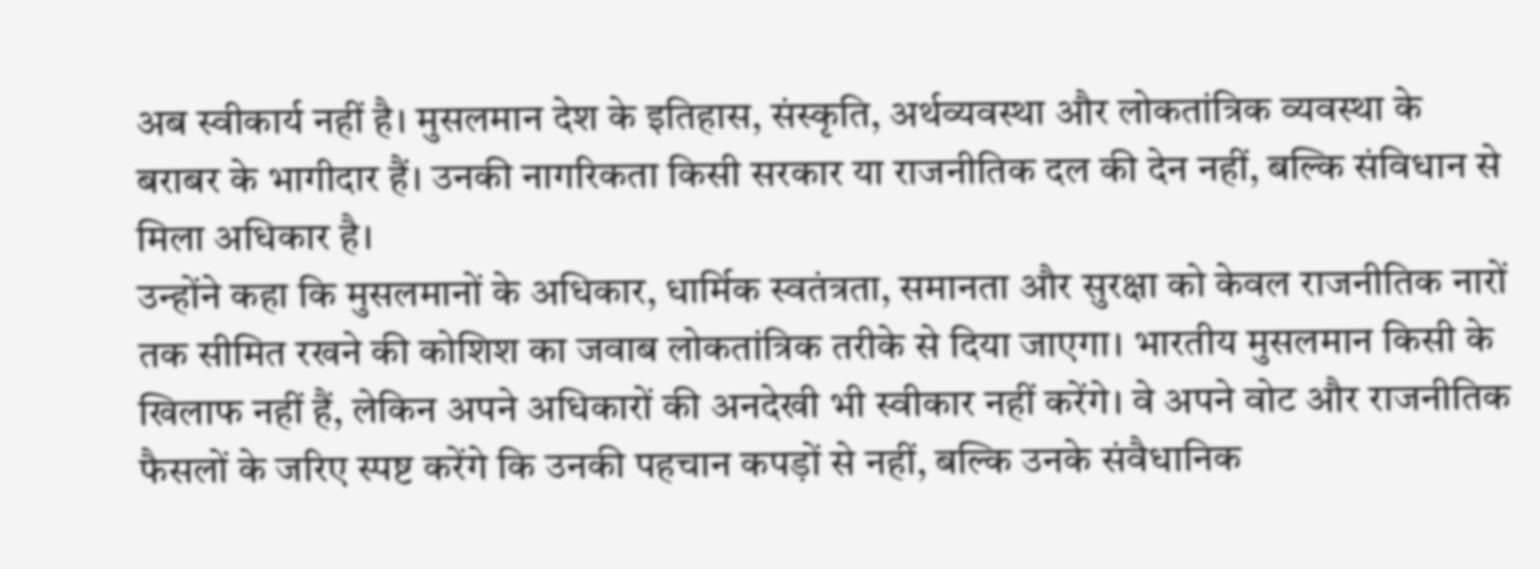अब स्वीकार्य नहीं है। मुसलमान देश के इतिहास, संस्कृति, अर्थव्यवस्था और लोकतांत्रिक व्यवस्था के बराबर के भागीदार हैं। उनकी नागरिकता किसी सरकार या राजनीतिक दल की देन नहीं, बल्कि संविधान से मिला अधिकार है।
उन्होंने कहा कि मुसलमानों के अधिकार, धार्मिक स्वतंत्रता, समानता और सुरक्षा को केवल राजनीतिक नारों तक सीमित रखने की कोशिश का जवाब लोकतांत्रिक तरीके से दिया जाएगा। भारतीय मुसलमान किसी के खिलाफ नहीं हैं, लेकिन अपने अधिकारों की अनदेखी भी स्वीकार नहीं करेंगे। वे अपने वोट और राजनीतिक फैसलों के जरिए स्पष्ट करेंगे कि उनकी पहचान कपड़ों से नहीं, बल्कि उनके संवैधानिक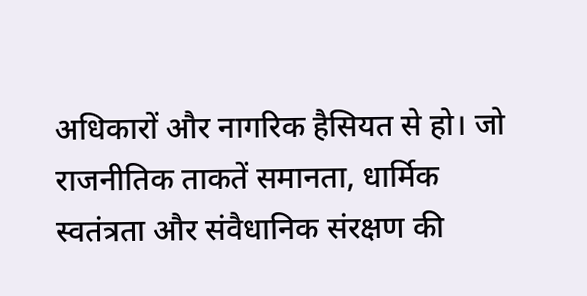अधिकारों और नागरिक हैसियत से हो। जो राजनीतिक ताकतें समानता, धार्मिक स्वतंत्रता और संवैधानिक संरक्षण की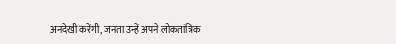अनदेखी करेंगी, जनता उन्हें अपने लोकतांत्रिक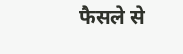फैसले से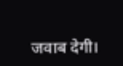जवाब देगी।